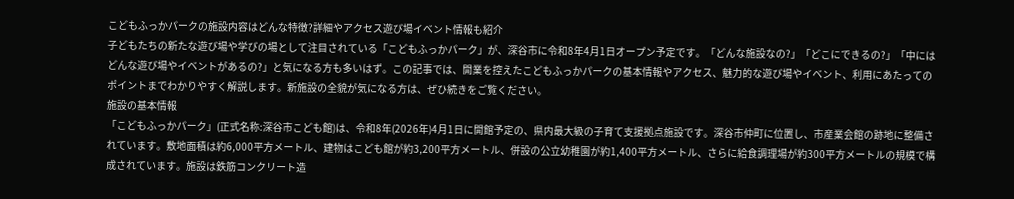こどもふっかパークの施設内容はどんな特徴?詳細やアクセス遊び場イベント情報も紹介
子どもたちの新たな遊び場や学びの場として注目されている「こどもふっかパーク」が、深谷市に令和8年4月1日オープン予定です。「どんな施設なの?」「どこにできるの?」「中にはどんな遊び場やイベントがあるの?」と気になる方も多いはず。この記事では、開業を控えたこどもふっかパークの基本情報やアクセス、魅力的な遊び場やイベント、利用にあたってのポイントまでわかりやすく解説します。新施設の全貌が気になる方は、ぜひ続きをご覧ください。
施設の基本情報
「こどもふっかパーク」(正式名称:深谷市こども館)は、令和8年(2026年)4月1日に開館予定の、県内最大級の子育て支援拠点施設です。深谷市仲町に位置し、市産業会館の跡地に整備されています。敷地面積は約6,000平方メートル、建物はこども館が約3,200平方メートル、併設の公立幼稚園が約1,400平方メートル、さらに給食調理場が約300平方メートルの規模で構成されています。施設は鉄筋コンクリート造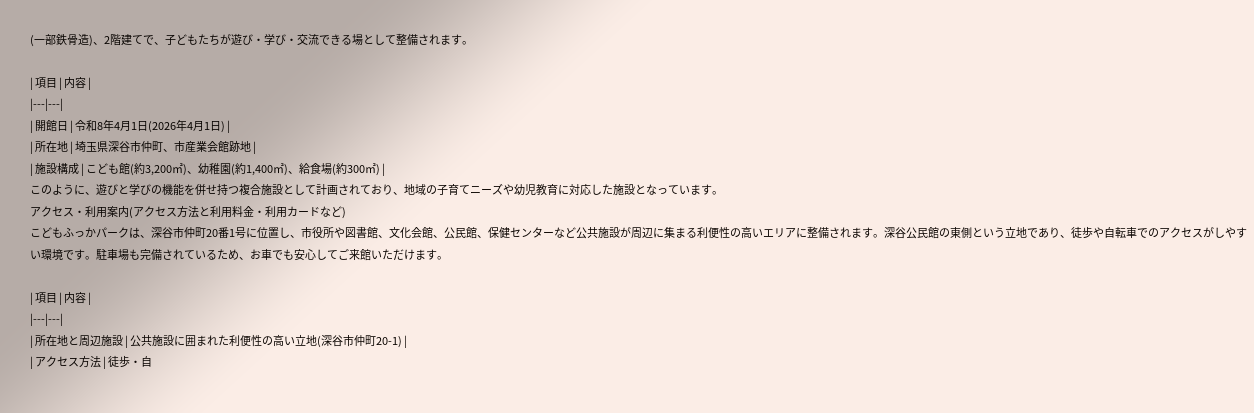(一部鉄骨造)、2階建てで、子どもたちが遊び・学び・交流できる場として整備されます。

| 項目 | 内容 |
|---|---|
| 開館日 | 令和8年4月1日(2026年4月1日) |
| 所在地 | 埼玉県深谷市仲町、市産業会館跡地 |
| 施設構成 | こども館(約3,200㎡)、幼稚園(約1,400㎡)、給食場(約300㎡) |
このように、遊びと学びの機能を併せ持つ複合施設として計画されており、地域の子育てニーズや幼児教育に対応した施設となっています。
アクセス・利用案内(アクセス方法と利用料金・利用カードなど)
こどもふっかパークは、深谷市仲町20番1号に位置し、市役所や図書館、文化会館、公民館、保健センターなど公共施設が周辺に集まる利便性の高いエリアに整備されます。深谷公民館の東側という立地であり、徒歩や自転車でのアクセスがしやすい環境です。駐車場も完備されているため、お車でも安心してご来館いただけます。

| 項目 | 内容 |
|---|---|
| 所在地と周辺施設 | 公共施設に囲まれた利便性の高い立地(深谷市仲町20‑1) |
| アクセス方法 | 徒歩・自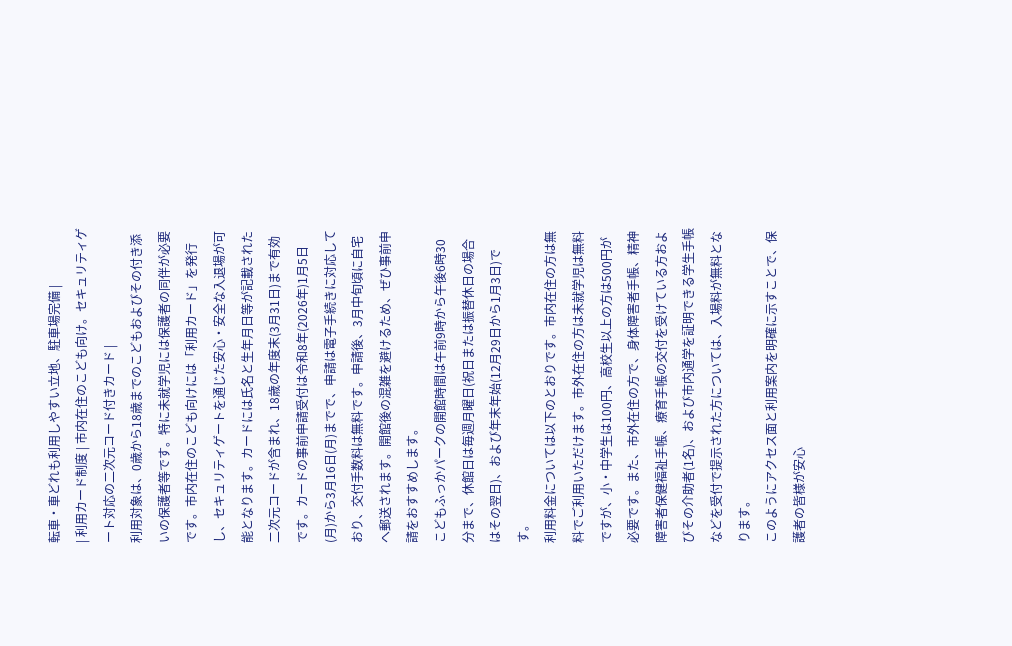転車・車どれも利用しやすい立地、駐車場完備 |
| 利用カード制度 | 市内在住のこども向け。セキュリティゲート対応の二次元コード付きカード |
利用対象は、0歳から18歳までのこどもおよびその付き添いの保護者等です。特に未就学児には保護者の同伴が必要です。市内在住のこども向けには「利用カード」を発行し、セキュリティゲートを通じた安心・安全な入退場が可能となります。カードには氏名と生年月日等が記載された二次元コードが含まれ、18歳の年度末(3月31日)まで有効です。カードの事前申請受付は令和8年(2026年)1月5日(月)から3月16日(月)までで、申請は電子手続きに対応しており、交付手数料は無料です。申請後、3月中旬頃に自宅へ郵送されます。開館後の混雑を避けるため、ぜひ事前申請をおすすめします。
こどもふっかパークの開館時間は午前9時から午後6時30分まで、休館日は毎週月曜日(祝日または振替休日の場合はその翌日)、および年末年始(12月29日から1月3日)です。
利用料金については以下のとおりです。市内在住の方は無料でご利用いただけます。市外在住の方は未就学児は無料ですが、小・中学生は100円、高校生以上の方は500円が必要です。また、市外在住の方で、身体障害者手帳、精神障害者保健福祉手帳、療育手帳の交付を受けている方およびその介助者(1名)、および市内通学を証明できる学生手帳などを受付で提示された方については、入場料が無料となります。
このようにアクセス面と利用案内を明確に示すことで、保護者の皆様が安心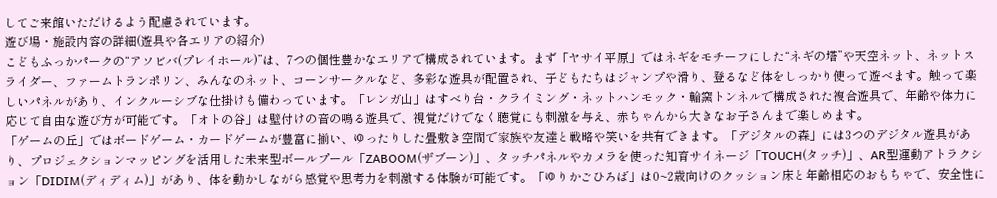してご来館いただけるよう配慮されています。
遊び場・施設内容の詳細(遊具や各エリアの紹介)
こどもふっかパークの“アソビバ(プレイホール)”は、7つの個性豊かなエリアで構成されています。まず「ヤサイ平原」ではネギをモチーフにした“ネギの塔”や天空ネット、ネットスライダー、ファームトランポリン、みんなのネット、コーンサークルなど、多彩な遊具が配置され、子どもたちはジャンプや滑り、登るなど体をしっかり使って遊べます。触って楽しいパネルがあり、インクルーシブな仕掛けも備わっています。「レンガ山」はすべり台・クライミング・ネットハンモック・輪窯トンネルで構成された複合遊具で、年齢や体力に応じて自由な遊び方が可能です。「オトの谷」は壁付けの音の鳴る遊具で、視覚だけでなく聴覚にも刺激を与え、赤ちゃんから大きなお子さんまで楽しめます。
「ゲームの丘」ではボードゲーム・カードゲームが豊富に揃い、ゆったりした畳敷き空間で家族や友達と戦略や笑いを共有できます。「デジタルの森」には3つのデジタル遊具があり、プロジェクションマッピングを活用した未来型ボールプール「ZABOOM(ザブーン)」、タッチパネルやカメラを使った知育サイネージ「TOUCH(タッチ)」、AR型運動アトラクション「DIDIM(ディディム)」があり、体を動かしながら感覚や思考力を刺激する体験が可能です。「ゆりかごひろば」は0~2歳向けのクッション床と年齢相応のおもちゃで、安全性に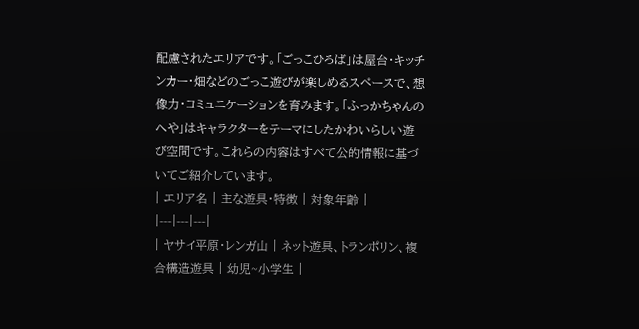配慮されたエリアです。「ごっこひろば」は屋台・キッチンカー・畑などのごっこ遊びが楽しめるスペースで、想像力・コミュニケーションを育みます。「ふっかちゃんのへや」はキャラクターをテーマにしたかわいらしい遊び空間です。これらの内容はすべて公的情報に基づいてご紹介しています。
| エリア名 | 主な遊具・特徴 | 対象年齢 |
|---|---|---|
| ヤサイ平原・レンガ山 | ネット遊具、トランポリン、複合構造遊具 | 幼児~小学生 |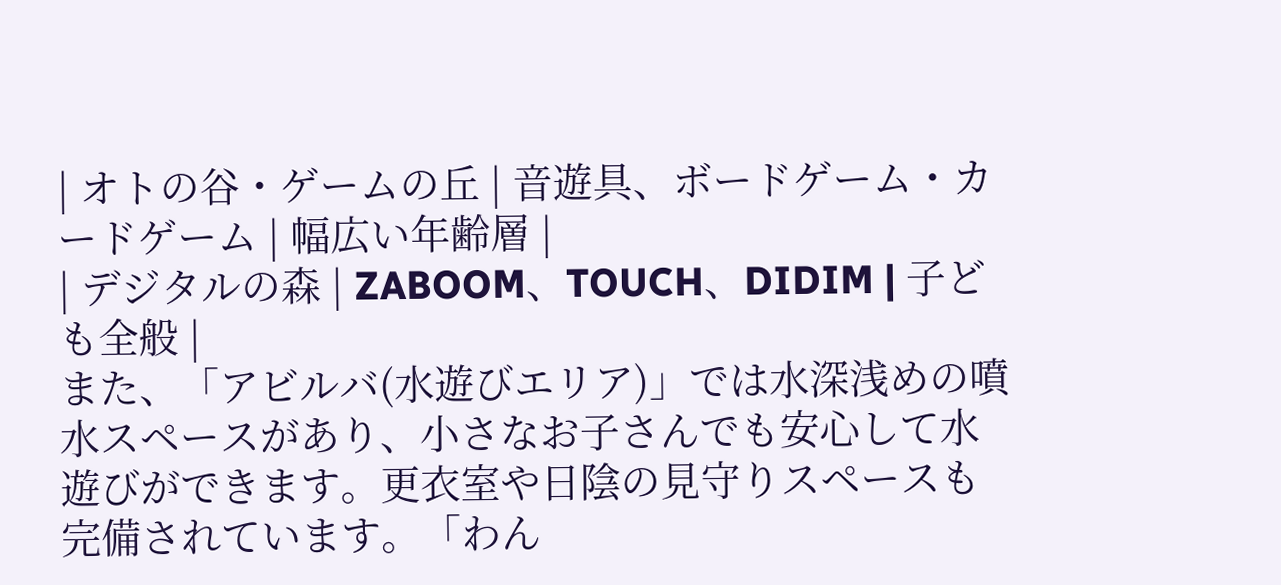| オトの谷・ゲームの丘 | 音遊具、ボードゲーム・カードゲーム | 幅広い年齢層 |
| デジタルの森 | ZABOOM、TOUCH、DIDIM | 子ども全般 |
また、「アビルバ(水遊びエリア)」では水深浅めの噴水スペースがあり、小さなお子さんでも安心して水遊びができます。更衣室や日陰の見守りスペースも完備されています。「わん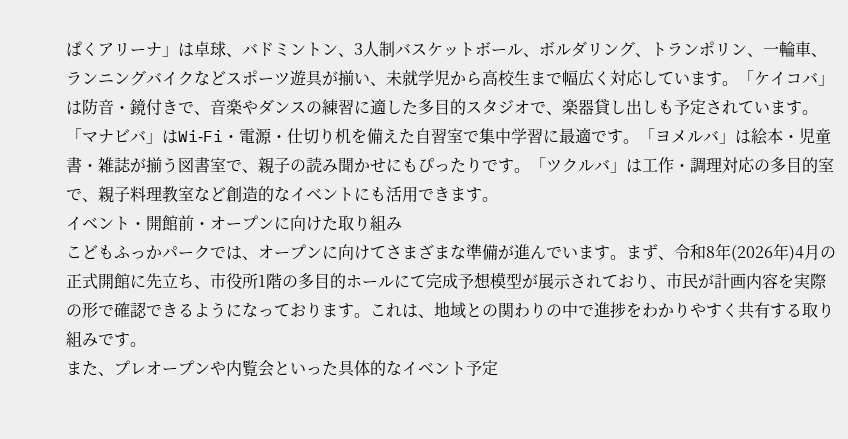ぱくアリーナ」は卓球、バドミントン、3人制バスケットボール、ボルダリング、トランポリン、一輪車、ランニングバイクなどスポーツ遊具が揃い、未就学児から高校生まで幅広く対応しています。「ケイコバ」は防音・鏡付きで、音楽やダンスの練習に適した多目的スタジオで、楽器貸し出しも予定されています。「マナビバ」はWi‑Fi・電源・仕切り机を備えた自習室で集中学習に最適です。「ヨメルバ」は絵本・児童書・雑誌が揃う図書室で、親子の読み聞かせにもぴったりです。「ツクルバ」は工作・調理対応の多目的室で、親子料理教室など創造的なイベントにも活用できます。
イベント・開館前・オープンに向けた取り組み
こどもふっかパークでは、オープンに向けてさまざまな準備が進んでいます。まず、令和8年(2026年)4月の正式開館に先立ち、市役所1階の多目的ホールにて完成予想模型が展示されており、市民が計画内容を実際の形で確認できるようになっております。これは、地域との関わりの中で進捗をわかりやすく共有する取り組みです。
また、プレオープンや内覧会といった具体的なイベント予定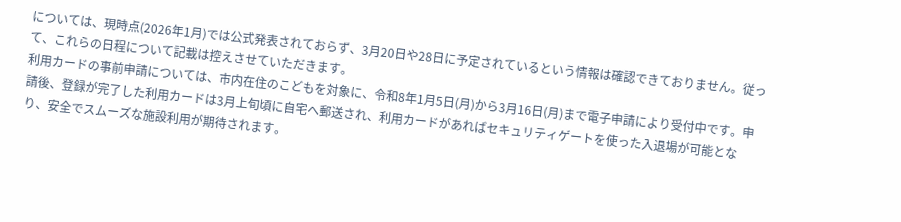については、現時点(2026年1月)では公式発表されておらず、3月20日や28日に予定されているという情報は確認できておりません。従って、これらの日程について記載は控えさせていただきます。
利用カードの事前申請については、市内在住のこどもを対象に、令和8年1月5日(月)から3月16日(月)まで電子申請により受付中です。申請後、登録が完了した利用カードは3月上旬頃に自宅へ郵送され、利用カードがあればセキュリティゲートを使った入退場が可能となり、安全でスムーズな施設利用が期待されます。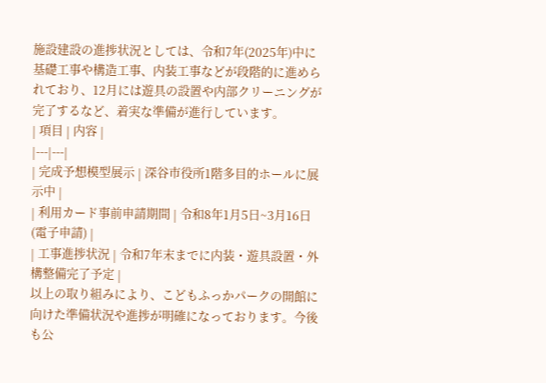施設建設の進捗状況としては、令和7年(2025年)中に基礎工事や構造工事、内装工事などが段階的に進められており、12月には遊具の設置や内部クリーニングが完了するなど、着実な準備が進行しています。
| 項目 | 内容 |
|---|---|
| 完成予想模型展示 | 深谷市役所1階多目的ホールに展示中 |
| 利用カード事前申請期間 | 令和8年1月5日~3月16日(電子申請) |
| 工事進捗状況 | 令和7年末までに内装・遊具設置・外構整備完了予定 |
以上の取り組みにより、こどもふっかパークの開館に向けた準備状況や進捗が明確になっております。今後も公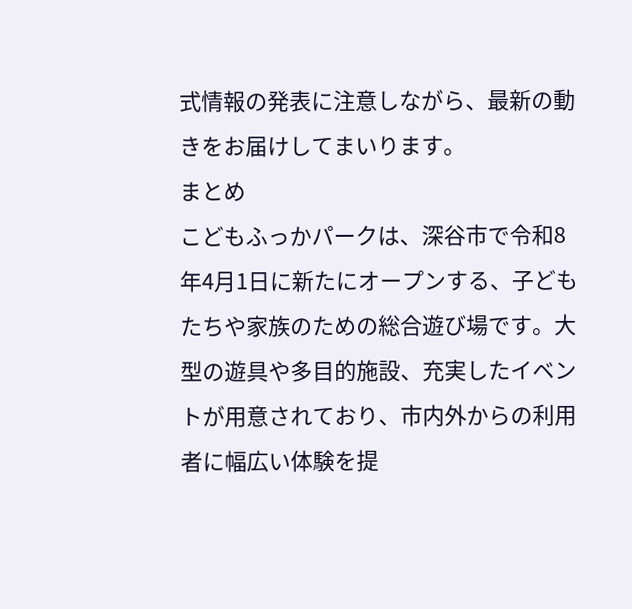式情報の発表に注意しながら、最新の動きをお届けしてまいります。
まとめ
こどもふっかパークは、深谷市で令和8年4月1日に新たにオープンする、子どもたちや家族のための総合遊び場です。大型の遊具や多目的施設、充実したイベントが用意されており、市内外からの利用者に幅広い体験を提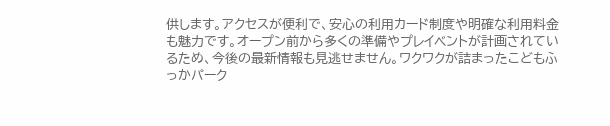供します。アクセスが便利で、安心の利用カード制度や明確な利用料金も魅力です。オープン前から多くの準備やプレイベントが計画されているため、今後の最新情報も見逃せません。ワクワクが詰まったこどもふっかパーク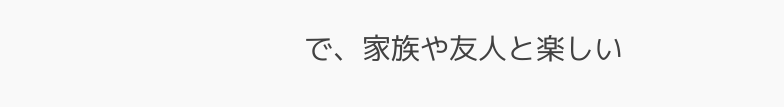で、家族や友人と楽しい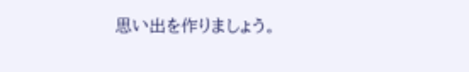思い出を作りましょう。